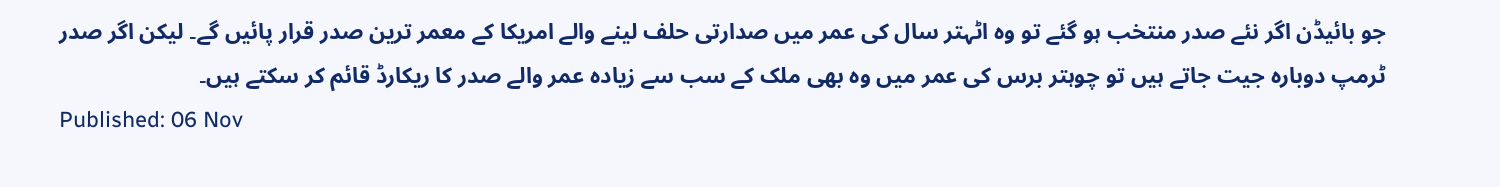جو بائیڈن اگر نئے صدر منتخب ہو گئے تو وہ اٹہتر سال کی عمر میں صدارتی حلف لینے والے امریکا کے معمر ترین صدر قرار پائیں گے۔ لیکن اگر صدر ٹرمپ دوبارہ جیت جاتے ہیں تو چوہتر برس کی عمر میں وہ بھی ملک کے سب سے زیادہ عمر والے صدر کا ریکارڈ قائم کر سکتے ہیں۔
Published: 06 Nov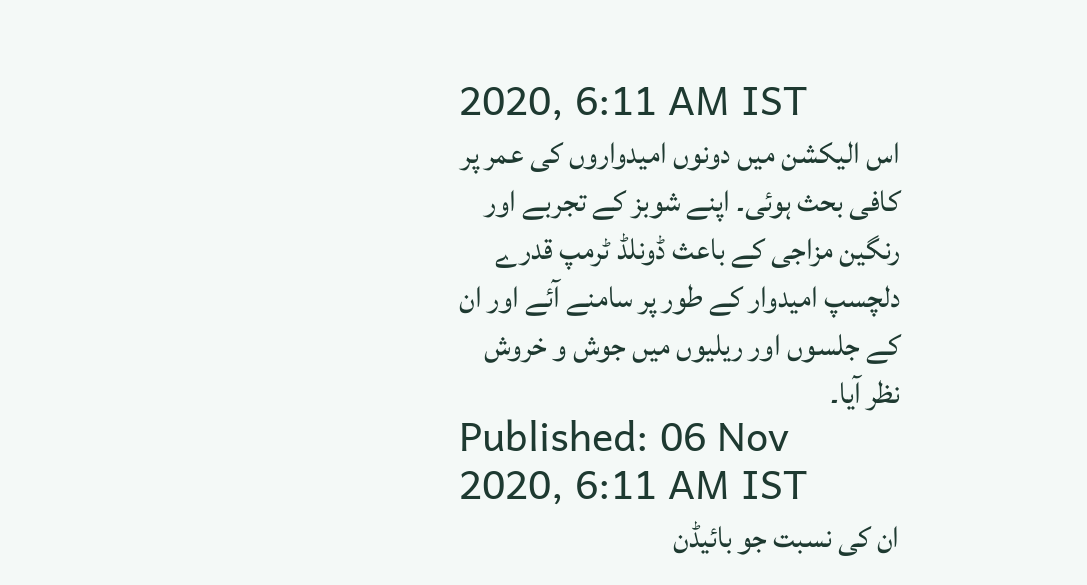2020, 6:11 AM IST
اس الیکشن میں دونوں امیدواروں کی عمر پر کافی بحث ہوئی۔ اپنے شوبز کے تجربے اور رنگین مزاجی کے باعث ڈونلڈ ٹرمپ قدرے دلچسپ امیدوار کے طور پر سامنے آئے اور ان کے جلسوں اور ریلیوں میں جوش و خروش نظر آیا۔
Published: 06 Nov 2020, 6:11 AM IST
ان کی نسبت جو بائیڈن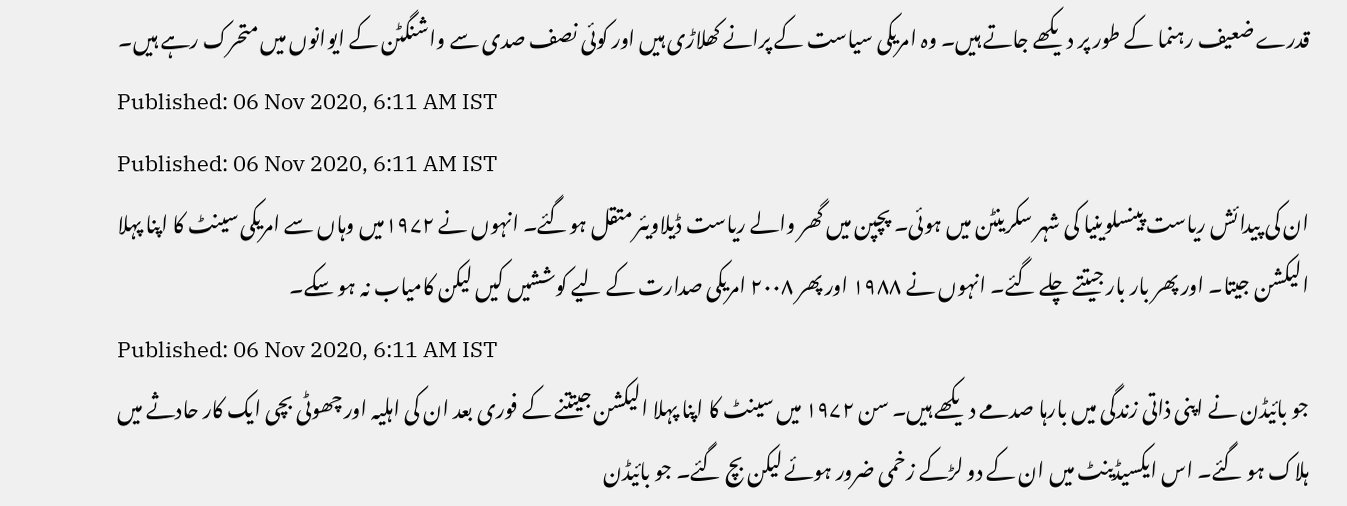قدرے ضعیف رہنما کے طور پر دیکھے جاتے ہیں۔ وہ امریکی سیاست کے پرانے کھلاڑی ہیں اور کوئی نصف صدی سے واشنگٹن کے ایوانوں میں متحرک رہے ہیں۔
Published: 06 Nov 2020, 6:11 AM IST
Published: 06 Nov 2020, 6:11 AM IST
ان کی پیدائش ریاست پینسلوینیا کی شہر سکرینٹن میں ہوئی۔ پچپن میں گھر والے ریاست ڈیلاویئر متقل ہوگئے۔ انہوں نے ۱۹۷۲میں وہاں سے امریکی سینٹ کا اپنا پہلا الیکشن جیتا۔ اور پھر بار بار جیتتے چلے گئے۔ انہوں نے ۱۹۸۸ اور پھر ۲۰۰۸ امریکی صدارت کے لیے کوششیں کیں لیکن کامیاب نہ ہو سکے۔
Published: 06 Nov 2020, 6:11 AM IST
جو بائیڈن نے اپنی ذاتی زندگی میں بارہا صدمے دیکھے ہیں۔ سن ۱۹۷۲ میں سینٹ کا اپنا پہلا الیکشن جیتتنے کے فوری بعد ان کی اہلیہ اور چھوٹی بچی ایک کار حادثے میں ہلاک ہو گئے۔ اس ایکسیڈینٹ میں ان کے دو لڑکے زخمی ضرور ہوئے لیکن بچ گئے۔ جو بائیڈن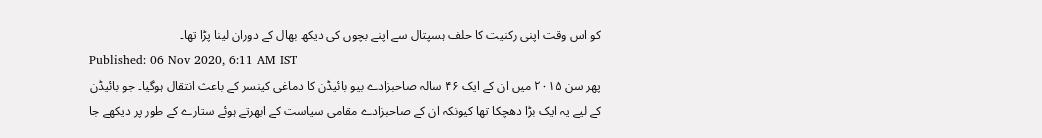کو اس وقت اپنی رکنیت کا حلف ہسپتال سے اپنے بچوں کی دیکھ بھال کے دوران لینا پڑا تھا۔
Published: 06 Nov 2020, 6:11 AM IST
پھر سن ۲۰۱۵ میں ان کے ایک ۴۶ سالہ صاحبزادے بیو بائیڈن کا دماغی کینسر کے باعث انتقال ہوگیا۔ جو بائیڈن کے لیے یہ ایک بڑا دھچکا تھا کیونکہ ان کے صاحبزادے مقامی سیاست کے ابھرتے ہوئے ستارے کے طور پر دیکھے جا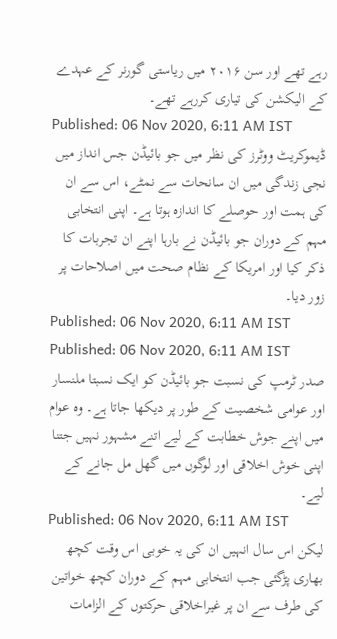رہے تھے اور سن ۲۰۱۶ میں ریاستی گورنر کے عہدے کے الیکشن کی تیاری کررہے تھے۔
Published: 06 Nov 2020, 6:11 AM IST
ڈیموکریٹ ووٹرز کی نظر میں جو بائیڈن جس انداز میں نجی زندگی میں ان سانحات سے نمٹے، اس سے ان کی ہمت اور حوصلے کا اندازہ ہوتا ہے۔ اپنی انتخابی مہم کے دوران جو بائیڈن نے بارہا اپنے ان تجربات کا ذکر کیا اور امریکا کے نظام صحت میں اصلاحات پر زور دیا۔
Published: 06 Nov 2020, 6:11 AM IST
Published: 06 Nov 2020, 6:11 AM IST
صدر ٹرمپ کی نسبت جو بائیڈن کو ایک نسبتا ملنسار اور عوامی شخصیت کے طور پر دیکھا جاتا ہے۔ وہ عوام میں اپنے جوش خطابت کے لیے اتنے مشہور نہیں جتنا اپنی خوش اخلاقی اور لوگوں میں گھل مل جانے کے لیے۔
Published: 06 Nov 2020, 6:11 AM IST
لیکن اس سال انہیں ان کی یہ خوبی اس وقت کچھ بھاری پڑگئی جب انتخابی مہم کے دوران کچھ خواتین کی طرف سے ان پر غیراخلاقی حرکتوں کے الزامات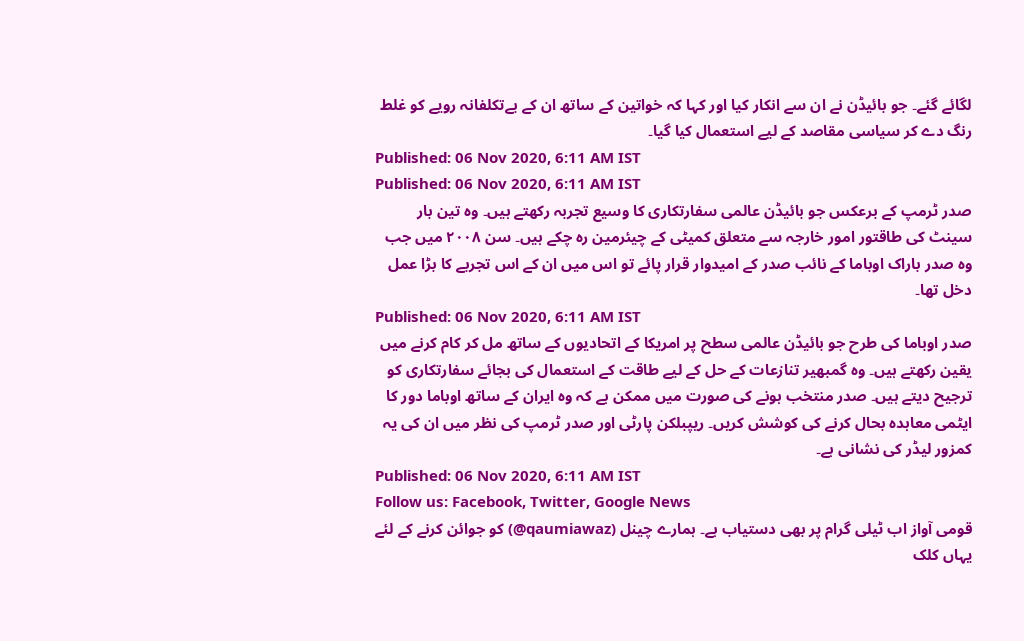لگائے گئے۔ جو بائیڈن نے ان سے انکار کیا اور کہا کہ خواتین کے ساتھ ان کے بےتکلفانہ رویے کو غلط رنگ دے کر سیاسی مقاصد کے لیے استعمال کیا گیا۔
Published: 06 Nov 2020, 6:11 AM IST
Published: 06 Nov 2020, 6:11 AM IST
صدر ٹرمپ کے برعکس جو بائیڈن عالمی سفارتکاری کا وسیع تجربہ رکھتے ہیں۔ وہ تین بار سینٹ کی طاقتور امور خارجہ سے متعلق کمیٹی کے چیئرمین رہ چکے ہیں۔ سن ۲۰۰۸ میں جب وہ صدر باراک اوباما کے نائب صدر کے امیدوار قرار پائے تو اس میں ان کے اس تجربے کا بڑا عمل دخل تھا۔
Published: 06 Nov 2020, 6:11 AM IST
صدر اوباما کی طرح جو بائیڈن عالمی سطح پر امریکا کے اتحادیوں کے ساتھ مل کر کام کرنے میں یقین رکھتے ہیں۔ وہ گمبھیر تنازعات کے حل کے لیے طاقت کے استعمال کی بجائے سفارتکاری کو ترجیح دیتے ہیں۔ صدر منتخب ہونے کی صورت میں ممکن ہے کہ وہ ایران کے ساتھ اوباما دور کا ایٹمی معاہدہ بحال کرنے کی کوشش کریں۔ ریپبلکن پارٹی اور صدر ٹرمپ کی نظر میں ان کی یہ کمزور لیڈر کی نشانی ہے۔
Published: 06 Nov 2020, 6:11 AM IST
Follow us: Facebook, Twitter, Google News
قومی آواز اب ٹیلی گرام پر بھی دستیاب ہے۔ ہمارے چینل (qaumiawaz@) کو جوائن کرنے کے لئے یہاں کلک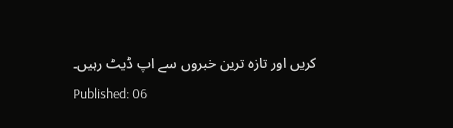کریں اور تازہ ترین خبروں سے اپ ڈیٹ رہیں۔
Published: 06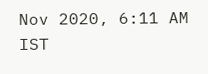Nov 2020, 6:11 AM IST